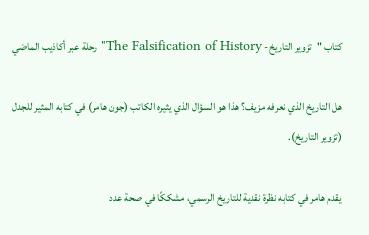كتاب "تزوير التاريخ- The Falsification of History" رحلة عبر أكاذيب الماضي

هل التاريخ الذي نعرفه مزيف؟ هذا هو السؤال الذي يثيره الكاتب (جون هامر) في كتابه المثير للجدل (تزوير التاريخ).

يقدم هامر في كتابه نظرة نقدية للتاريخ الرسمي، مشككًا في صحة عدد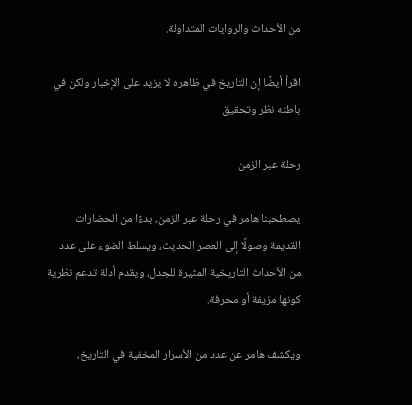من الأحداث والروايات المتداولة.

اقرأ أيضًا إن التاريخ في ظاهره لا يزيد على الإخبار ولكن في باطنه نظر وتحقيق

رحلة عبر الزمن

يصطحبنا هامر في رحلة عبر الزمن، بدءًا من الحضارات القديمة وصولًا إلى العصر الحديث، ويسلط الضوء على عدد من الأحداث التاريخية المثيرة للجدل، ويقدم أدلة تدعم نظرية كونها مزيفة أو محرفة.

ويكشف هامر عن عدد من الأسرار المخفية في التاريخ،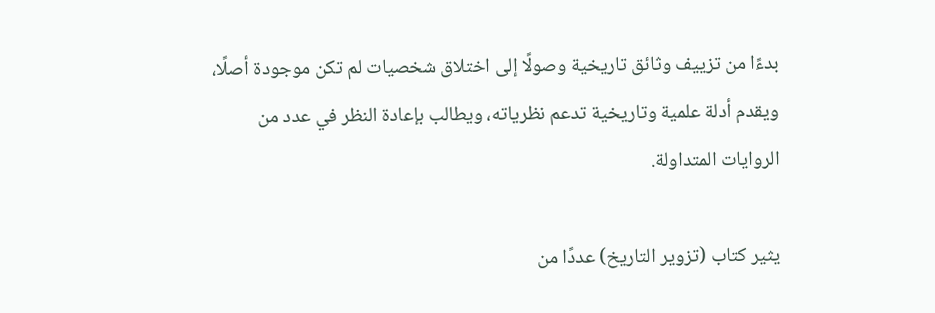بدءًا من تزييف وثائق تاريخية وصولًا إلى اختلاق شخصيات لم تكن موجودة أصلًا، ويقدم أدلة علمية وتاريخية تدعم نظرياته، ويطالب بإعادة النظر في عدد من الروايات المتداولة.

يثير كتاب (تزوير التاريخ) عددًا من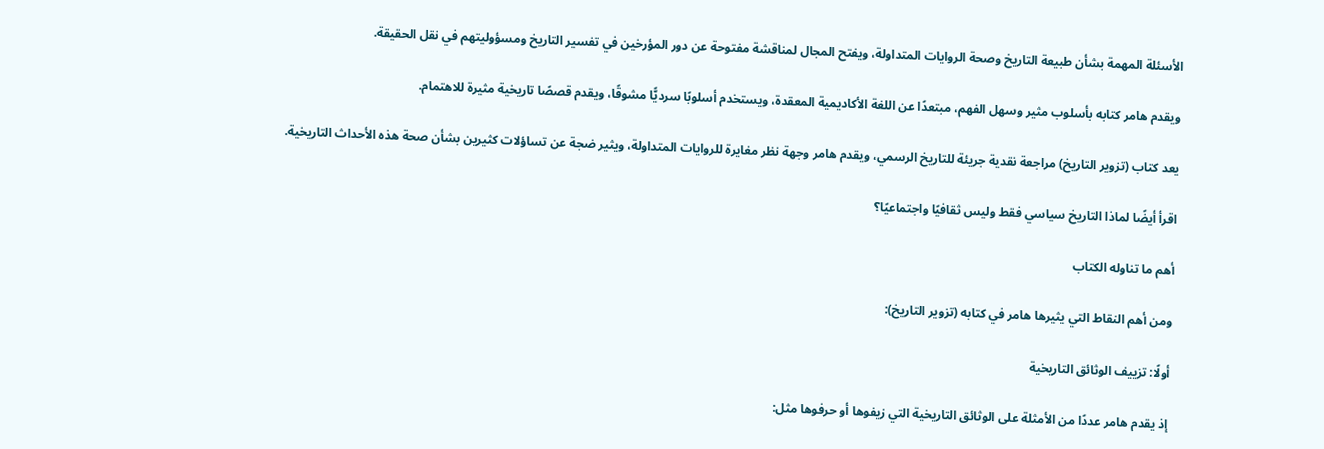الأسئلة المهمة بشأن طبيعة التاريخ وصحة الروايات المتداولة، ويفتح المجال لمناقشة مفتوحة عن دور المؤرخين في تفسير التاريخ ومسؤوليتهم في نقل الحقيقة.

ويقدم هامر كتابه بأسلوب مثير وسهل الفهم، مبتعدًا عن اللغة الأكاديمية المعقدة، ويستخدم أسلوبًا سرديًّا مشوقًا، ويقدم قصصًا تاريخية مثيرة للاهتمام.

يعد كتاب (تزوير التاريخ) مراجعة نقدية جريئة للتاريخ الرسمي، ويقدم هامر وجهة نظر مغايرة للروايات المتداولة، ويثير ضجة عن تساؤلات كثيرين بشأن صحة هذه الأحداث التاريخية.

اقرأ أيضًا لماذا التاريخ سياسي فقط وليس ثقافيًا واجتماعيًا؟

أهم ما تناوله الكتاب

ومن أهم النقاط التي يثيرها هامر في كتابه (تزوير التاريخ):

أولًا: تزييف الوثائق التاريخية

إذ يقدم هامر عددًا من الأمثلة على الوثائق التاريخية التي زيفوها أو حرفوها مثل: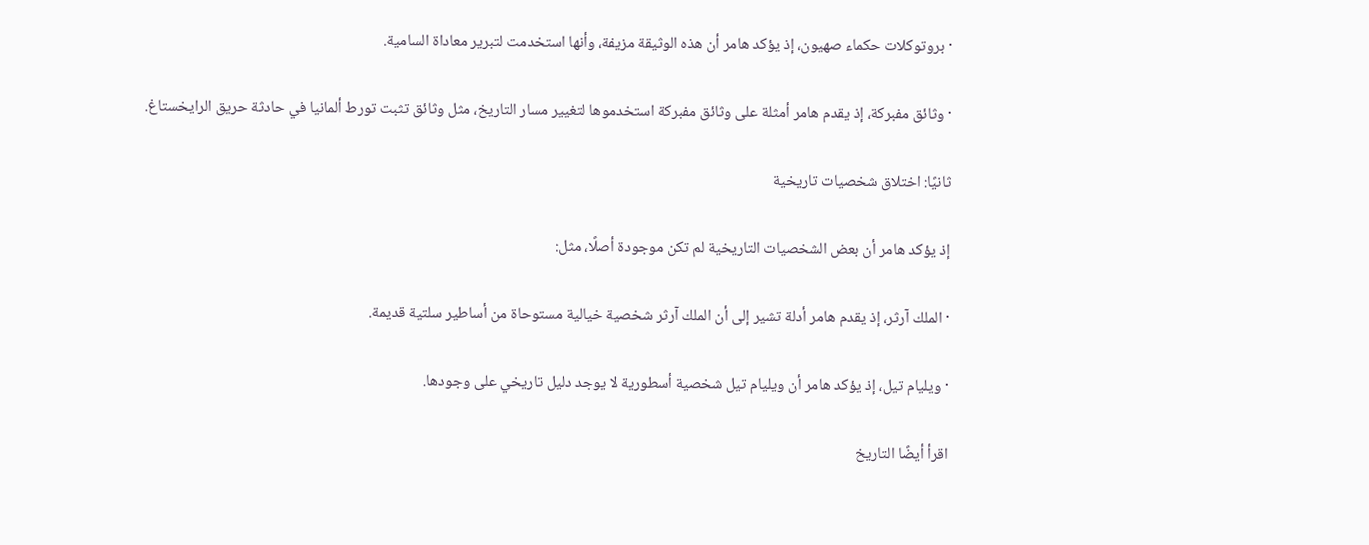· بروتوكلات حكماء صهيون، إذ يؤكد هامر أن هذه الوثيقة مزيفة، وأنها استخدمت لتبرير معاداة السامية.

· وثائق مفبركة، إذ يقدم هامر أمثلة على وثائق مفبركة استخدموها لتغيير مسار التاريخ، مثل وثائق تثبت تورط ألمانيا في حادثة حريق الرايخستاغ.

ثانيًا: اختلاق شخصيات تاريخية

إذ يؤكد هامر أن بعض الشخصيات التاريخية لم تكن موجودة أصلًا، مثل:

· الملك آرثر، إذ يقدم هامر أدلة تشير إلى أن الملك آرثر شخصية خيالية مستوحاة من أساطير سلتية قديمة.

· ويليام تيل، إذ يؤكد هامر أن ويليام تيل شخصية أسطورية لا يوجد دليل تاريخي على وجودها.

اقرأ أيضًا التاريخ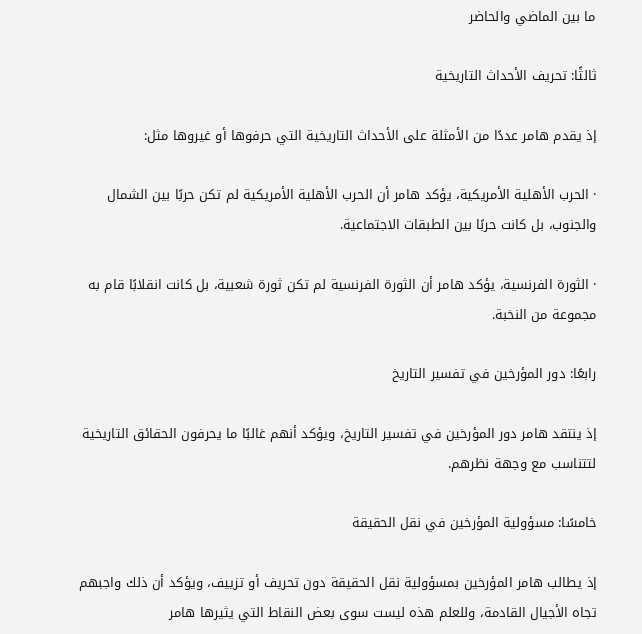ما بين الماضي والحاضر

ثالثًا: تحريف الأحداث التاريخية

إذ يقدم هامر عددًا من الأمثلة على الأحداث التاريخية التي حرفوها أو غيروها مثل:

· الحرب الأهلية الأمريكية، يؤكد هامر أن الحرب الأهلية الأمريكية لم تكن حربًا بين الشمال والجنوب، بل كانت حربًا بين الطبقات الاجتماعية.

· الثورة الفرنسية، يؤكد هامر أن الثورة الفرنسية لم تكن ثورة شعبية، بل كانت انقلابًا قام به مجموعة من النخبة.

رابعًا: دور المؤرخين في تفسير التاريخ

إذ ينتقد هامر دور المؤرخين في تفسير التاريخ، ويؤكد أنهم غالبًا ما يحرفون الحقائق التاريخية لتتناسب مع وجهة نظرهم.

خامسًا: مسؤولية المؤرخين في نقل الحقيقة

إذ يطالب هامر المؤرخين بمسؤولية نقل الحقيقة دون تحريف أو تزييف، ويؤكد أن ذلك واجبهم تجاه الأجيال القادمة، وللعلم هذه ليست سوى بعض النقاط التي يثيرها هامر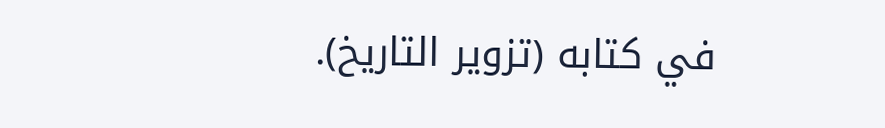في كتابه (تزوير التاريخ).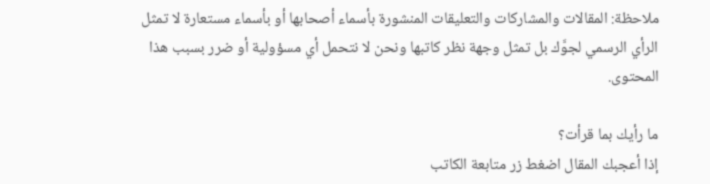ملاحظة: المقالات والمشاركات والتعليقات المنشورة بأسماء أصحابها أو بأسماء مستعارة لا تمثل الرأي الرسمي لجوَّك بل تمثل وجهة نظر كاتبها ونحن لا نتحمل أي مسؤولية أو ضرر بسبب هذا المحتوى.

ما رأيك بما قرأت؟
إذا أعجبك المقال اضغط زر متابعة الكاتب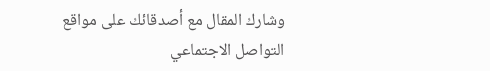وشارك المقال مع أصدقائك على مواقع التواصل الاجتماعي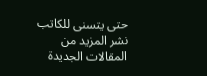حتى يتسنى للكاتب نشر المزيد من المقالات الجديدة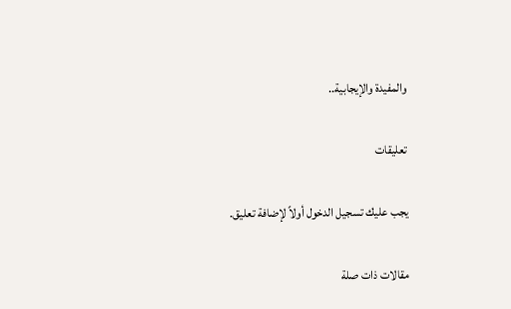والمفيدة والإيجابية..

تعليقات

يجب عليك تسجيل الدخول أولاً لإضافة تعليق.

مقالات ذات صلة